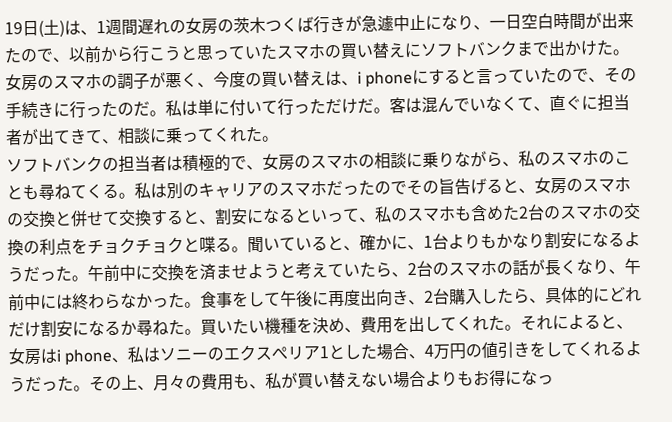19日(土)は、1週間遅れの女房の茨木つくば行きが急遽中止になり、一日空白時間が出来たので、以前から行こうと思っていたスマホの買い替えにソフトバンクまで出かけた。女房のスマホの調子が悪く、今度の買い替えは、i phoneにすると言っていたので、その手続きに行ったのだ。私は単に付いて行っただけだ。客は混んでいなくて、直ぐに担当者が出てきて、相談に乗ってくれた。
ソフトバンクの担当者は積極的で、女房のスマホの相談に乗りながら、私のスマホのことも尋ねてくる。私は別のキャリアのスマホだったのでその旨告げると、女房のスマホの交換と併せて交換すると、割安になるといって、私のスマホも含めた2台のスマホの交換の利点をチョクチョクと喋る。聞いていると、確かに、1台よりもかなり割安になるようだった。午前中に交換を済ませようと考えていたら、2台のスマホの話が長くなり、午前中には終わらなかった。食事をして午後に再度出向き、2台購入したら、具体的にどれだけ割安になるか尋ねた。買いたい機種を決め、費用を出してくれた。それによると、女房はi phone、私はソニーのエクスぺリア1とした場合、4万円の値引きをしてくれるようだった。その上、月々の費用も、私が買い替えない場合よりもお得になっ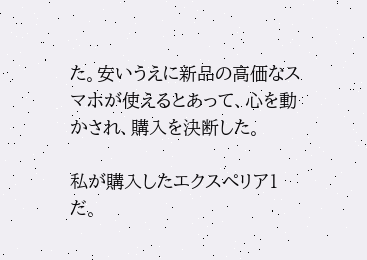た。安いうえに新品の高価なスマホが使えるとあって、心を動かされ、購入を決断した。

私が購入したエクスぺリア1だ。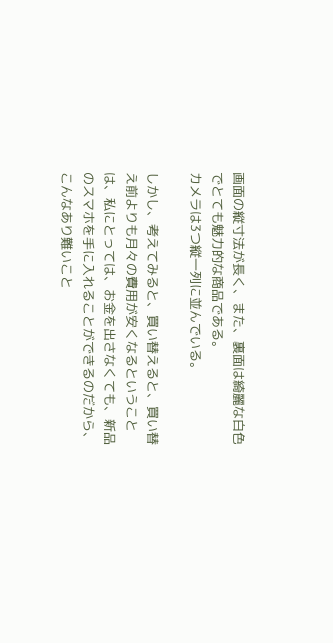画面の縦寸法が長く、また、裏面は綺麗な白色でとても魅力的な商品である。
カメラは3つ縦一列に並んでいる。

しかし、考えてみると、買い替えると、買い替え前よりも月々の費用が安くなるということは、私にとっては、お金を出さなくても、新品のスマホを手に入れることができるのだから、こんなあり難いこと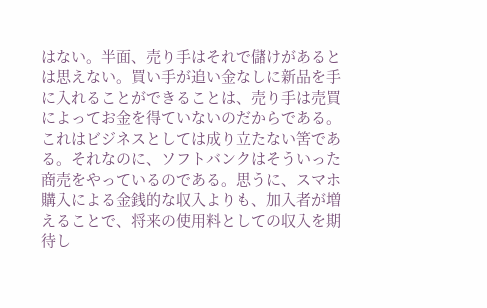はない。半面、売り手はそれで儲けがあるとは思えない。買い手が追い金なしに新品を手に入れることができることは、売り手は売買によってお金を得ていないのだからである。これはビジネスとしては成り立たない筈である。それなのに、ソフトバンクはそういった商売をやっているのである。思うに、スマホ購入による金銭的な収入よりも、加入者が増えることで、将来の使用料としての収入を期待し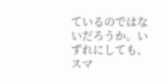ているのではないだろうか。いずれにしても、スマ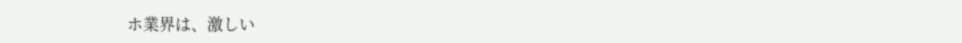ホ業界は、激しい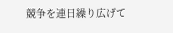競争を連日繰り広げて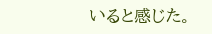いると感じた。